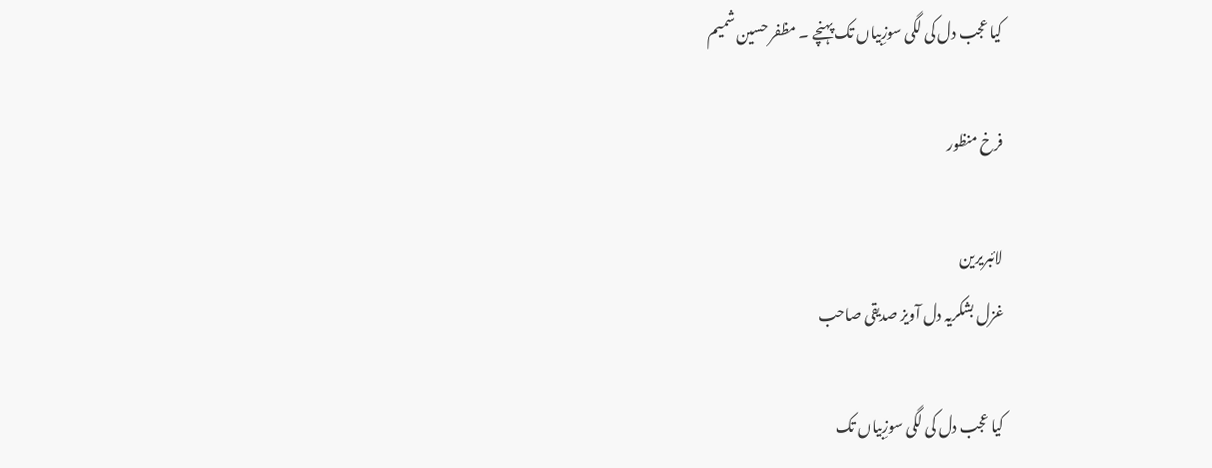کیا عجب دل کی لگی سوزِبیاں تک پہنچے ۔ مظفر حسین شمیم

فرخ منظور

لائبریرین
غزل بشکریہ دل آویز صدیقی صاحب

کیا عجب دل کی لگی سوزِبیاں تک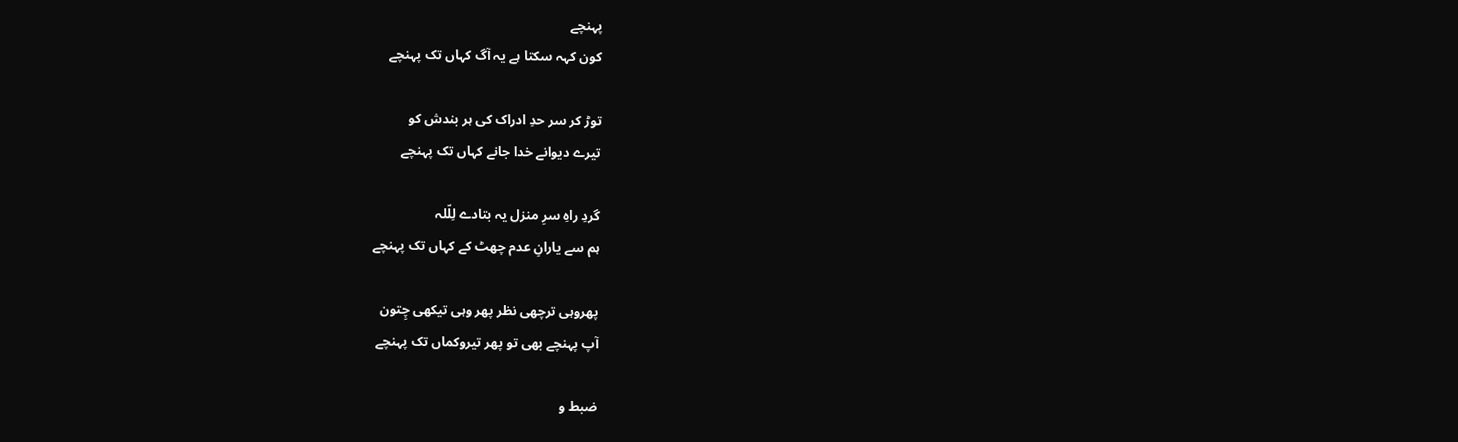پہنچے
کون کہہ سکتا ہے یہ آگ کہاں تک پہنچے

توڑ کر سر حدِ ادراک کی ہر بندش کو
تیرے دیوانے خدا جانے کہاں تک پہنچے

گردِ راہِ سرِ منزل یہ بتادے لِلّلہ
ہم سے یارانِ عدم چھٹ کے کہاں تک پہنچے

پھروہی ترچھی نظر پھر وہی تیکھی چِتون
آپ پہنچے بھی تو پھر تیروکماں تک پہنچے

ضبط و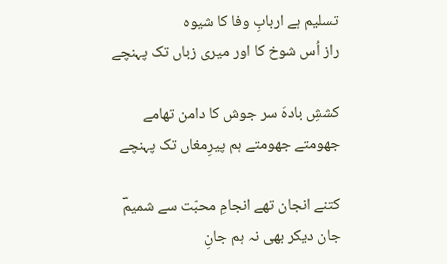تسلیم ہے اربابِ وفا کا شیوہ
راز اُس شوخ کا اور میری زباں تک پہنچے

کششِ بادہَ سر جوش کا دامن تھامے
جھومتے جھومتے ہم پیرِمغاں تک پہنچے

کتنے انجان تھے انجامِ محبّت سے شمیمؔ
جان دیکر بھی نہ ہم جانِ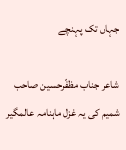جہاں تک پہنچے

شاعر جناب مظفّرحسین صاحب شمیم کی یہ غزل ماہنامہ عالمگیر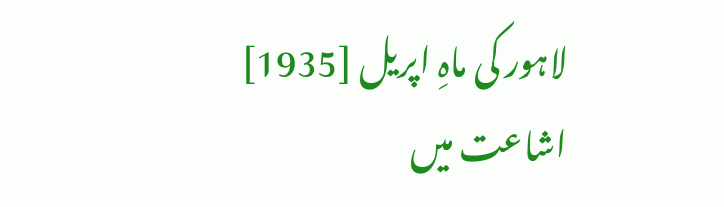لاہور کی ماہِ اپریل [1935] اشاعت میں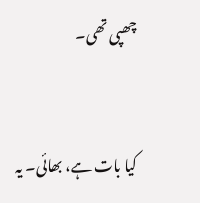چھپی تھی۔


کیا بات ہے، بھائی۔ یہ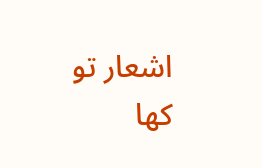اشعار تو کھا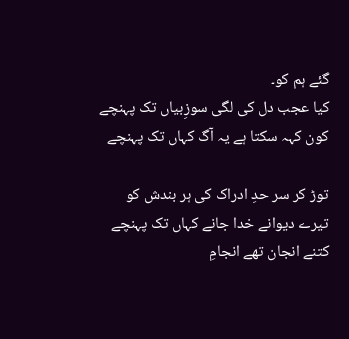گئے ہم کو۔
کیا عجب دل کی لگی سوزِبیاں تک پہنچے
کون کہہ سکتا ہے یہ آگ کہاں تک پہنچے

توڑ کر سر حدِ ادراک کی ہر بندش کو
تیرے دیوانے خدا جانے کہاں تک پہنچے
کتنے انجان تھے انجامِ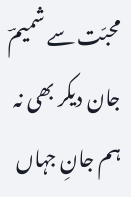محبّت سے شمیمؔ
جان دیکر بھی نہ ہم جانِ جہاں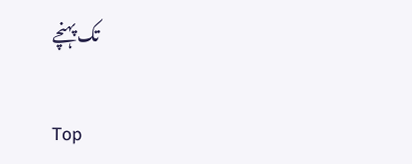تک پہنچے

Top